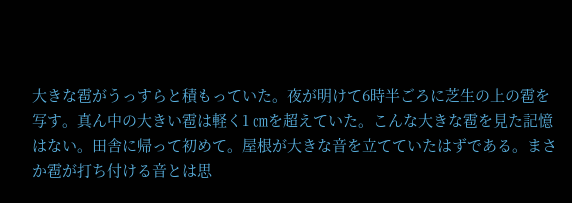大きな雹がうっすらと積もっていた。夜が明けて6時半ごろに芝生の上の雹を写す。真ん中の大きい雹は軽く1 ㎝を超えていた。こんな大きな雹を見た記憶はない。田舎に帰って初めて。屋根が大きな音を立てていたはずである。まさか雹が打ち付ける音とは思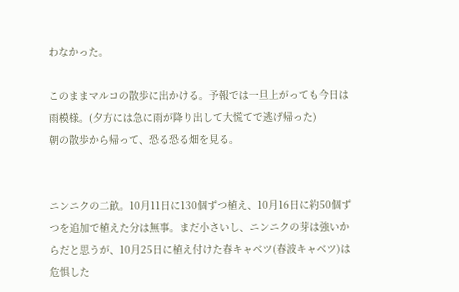わなかった。

このままマルコの散歩に出かける。予報では一旦上がっても今日は雨模様。(夕方には急に雨が降り出して大慌てで逃げ帰った)
朝の散歩から帰って、恐る恐る畑を見る。


ニンニクの二畝。10月11日に130個ずつ植え、10月16日に約50個ずつを追加で植えた分は無事。まだ小さいし、ニンニクの芽は強いからだと思うが、10月25日に植え付けた春キャベツ(春波キャベツ)は危惧した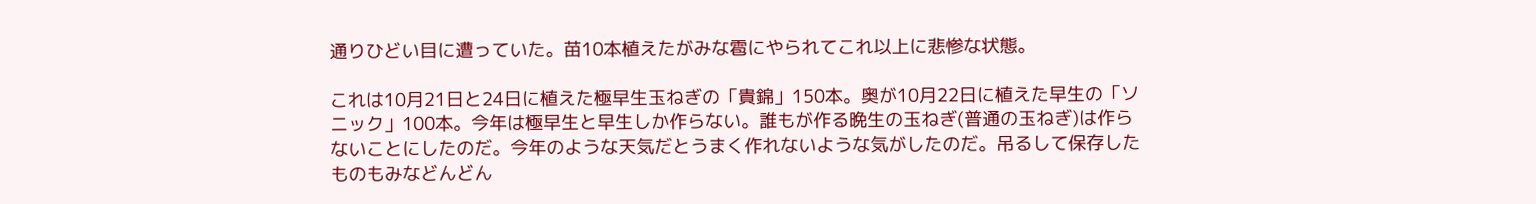通りひどい目に遭っていた。苗10本植えたがみな雹にやられてこれ以上に悲惨な状態。

これは10月21日と24日に植えた極早生玉ねぎの「貴錦」150本。奥が10月22日に植えた早生の「ソニック」100本。今年は極早生と早生しか作らない。誰もが作る晩生の玉ねぎ(普通の玉ねぎ)は作らないことにしたのだ。今年のような天気だとうまく作れないような気がしたのだ。吊るして保存したものもみなどんどん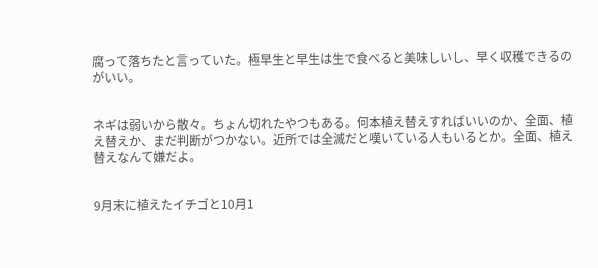腐って落ちたと言っていた。極早生と早生は生で食べると美味しいし、早く収穫できるのがいい。


ネギは弱いから散々。ちょん切れたやつもある。何本植え替えすればいいのか、全面、植え替えか、まだ判断がつかない。近所では全滅だと嘆いている人もいるとか。全面、植え替えなんて嫌だよ。


9月末に植えたイチゴと10月1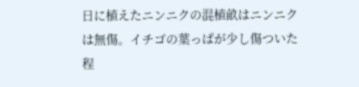日に植えたニンニクの混植畝はニンニクは無傷。イチゴの葉っぱが少し傷ついた程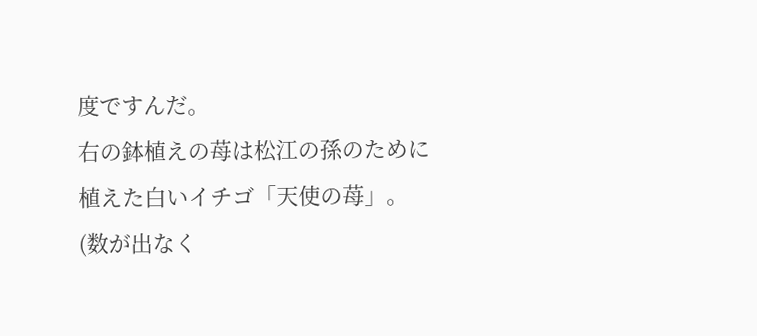度ですんだ。
右の鉢植えの苺は松江の孫のために植えた白いイチゴ「天使の苺」。(数が出なく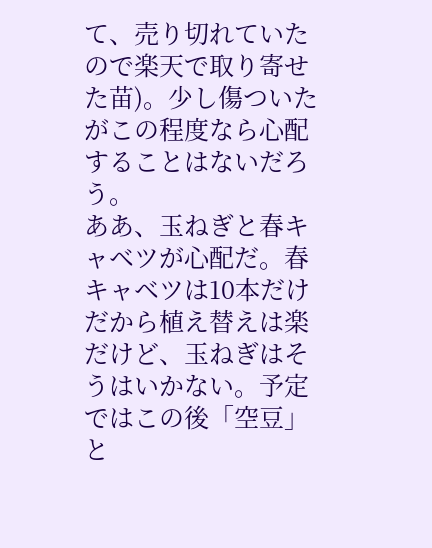て、売り切れていたので楽天で取り寄せた苗)。少し傷ついたがこの程度なら心配することはないだろう。
ああ、玉ねぎと春キャベツが心配だ。春キャベツは10本だけだから植え替えは楽だけど、玉ねぎはそうはいかない。予定ではこの後「空豆」と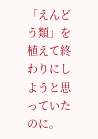「えんどう類」を植えて終わりにしようと思っていたのに。